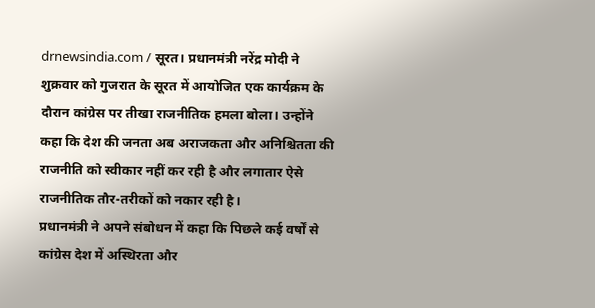drnewsindia.com / सूरत। प्रधानमंत्री नरेंद्र मोदी ने शुक्रवार को गुजरात के सूरत में आयोजित एक कार्यक्रम के दौरान कांग्रेस पर तीखा राजनीतिक हमला बोला। उन्होंने कहा कि देश की जनता अब अराजकता और अनिश्चितता की राजनीति को स्वीकार नहीं कर रही है और लगातार ऐसे राजनीतिक तौर-तरीकों को नकार रही है।
प्रधानमंत्री ने अपने संबोधन में कहा कि पिछले कई वर्षों से कांग्रेस देश में अस्थिरता और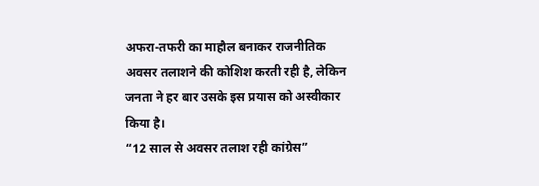अफरा-तफरी का माहौल बनाकर राजनीतिक अवसर तलाशने की कोशिश करती रही है, लेकिन जनता ने हर बार उसके इस प्रयास को अस्वीकार किया है।
“12 साल से अवसर तलाश रही कांग्रेस”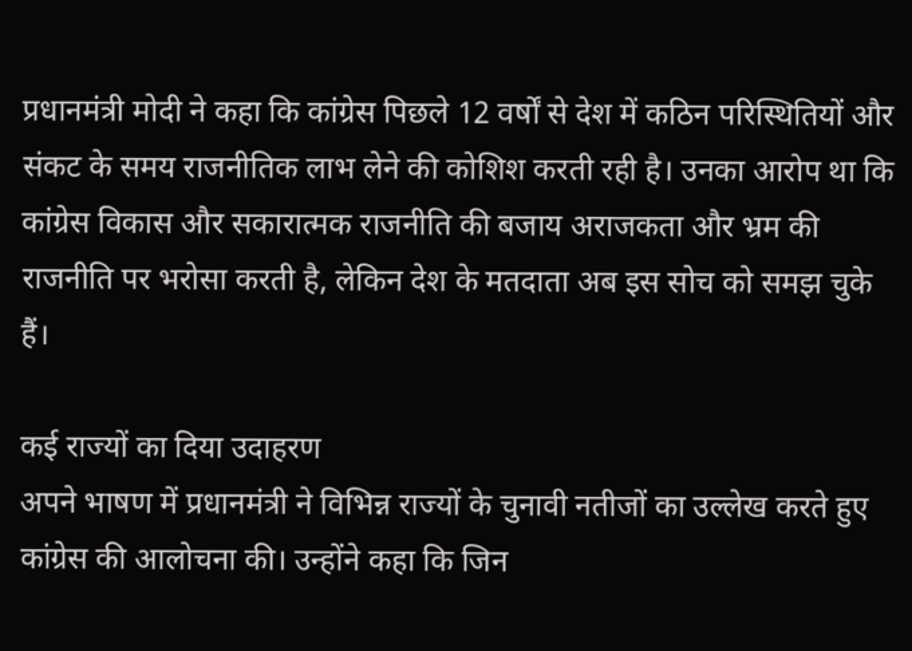प्रधानमंत्री मोदी ने कहा कि कांग्रेस पिछले 12 वर्षों से देश में कठिन परिस्थितियों और संकट के समय राजनीतिक लाभ लेने की कोशिश करती रही है। उनका आरोप था कि कांग्रेस विकास और सकारात्मक राजनीति की बजाय अराजकता और भ्रम की राजनीति पर भरोसा करती है, लेकिन देश के मतदाता अब इस सोच को समझ चुके हैं।

कई राज्यों का दिया उदाहरण
अपने भाषण में प्रधानमंत्री ने विभिन्न राज्यों के चुनावी नतीजों का उल्लेख करते हुए कांग्रेस की आलोचना की। उन्होंने कहा कि जिन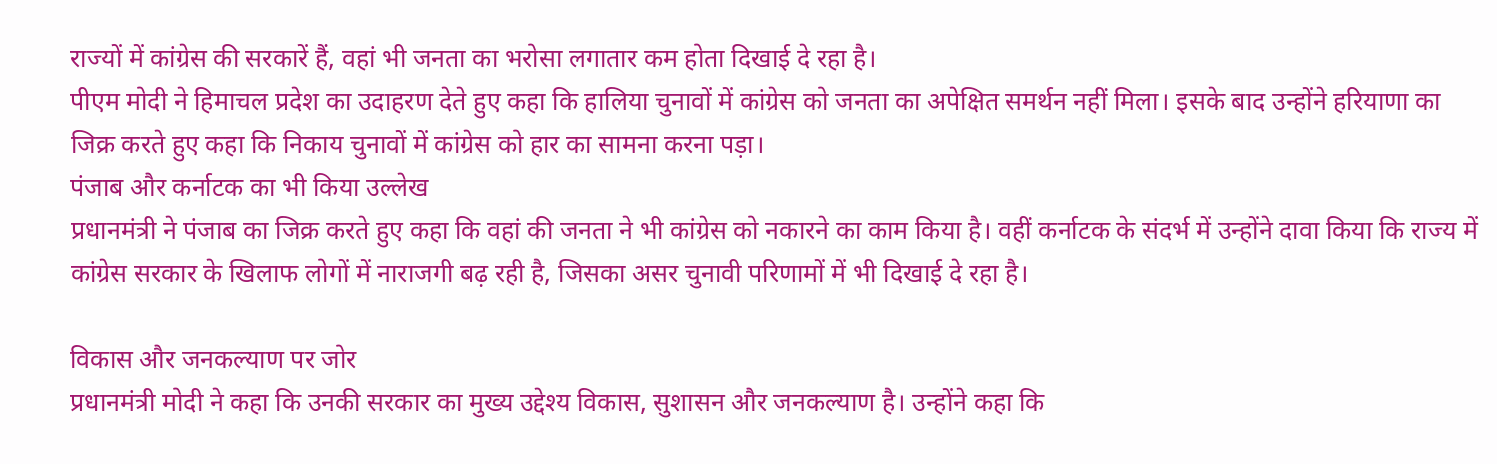राज्यों में कांग्रेस की सरकारें हैं, वहां भी जनता का भरोसा लगातार कम होता दिखाई दे रहा है।
पीएम मोदी ने हिमाचल प्रदेश का उदाहरण देते हुए कहा कि हालिया चुनावों में कांग्रेस को जनता का अपेक्षित समर्थन नहीं मिला। इसके बाद उन्होंने हरियाणा का जिक्र करते हुए कहा कि निकाय चुनावों में कांग्रेस को हार का सामना करना पड़ा।
पंजाब और कर्नाटक का भी किया उल्लेख
प्रधानमंत्री ने पंजाब का जिक्र करते हुए कहा कि वहां की जनता ने भी कांग्रेस को नकारने का काम किया है। वहीं कर्नाटक के संदर्भ में उन्होंने दावा किया कि राज्य में कांग्रेस सरकार के खिलाफ लोगों में नाराजगी बढ़ रही है, जिसका असर चुनावी परिणामों में भी दिखाई दे रहा है।

विकास और जनकल्याण पर जोर
प्रधानमंत्री मोदी ने कहा कि उनकी सरकार का मुख्य उद्देश्य विकास, सुशासन और जनकल्याण है। उन्होंने कहा कि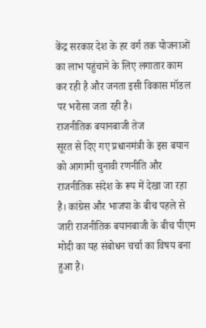केंद्र सरकार देश के हर वर्ग तक योजनाओं का लाभ पहुंचाने के लिए लगातार काम कर रही है और जनता इसी विकास मॉडल पर भरोसा जता रही है।
राजनीतिक बयानबाजी तेज
सूरत से दिए गए प्रधानमंत्री के इस बयान को आगामी चुनावी रणनीति और राजनीतिक संदेश के रूप में देखा जा रहा है। कांग्रेस और भाजपा के बीच पहले से जारी राजनीतिक बयानबाजी के बीच पीएम मोदी का यह संबोधन चर्चा का विषय बना हुआ है।